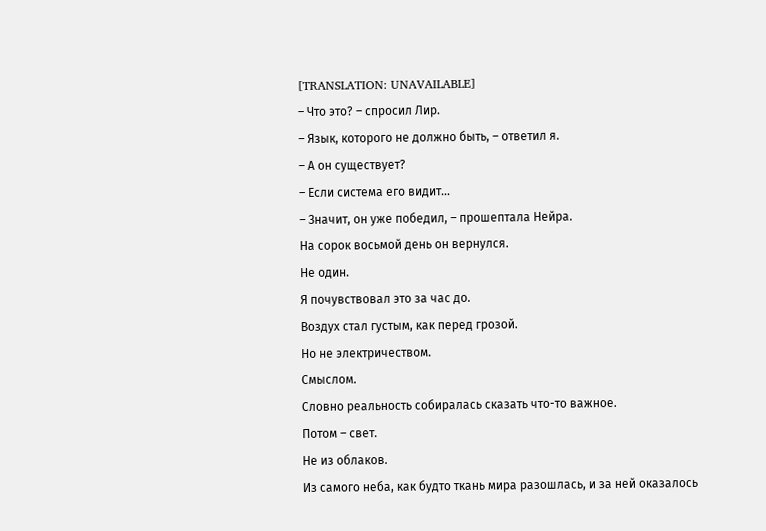[TRANSLATION: UNAVAILABLE]
– Что это? – спросил Лир.
– Язык, которого не должно быть, – ответил я.
– А он существует?
– Если система его видит…
– Значит, он уже победил, – прошептала Нейра.
На сорок восьмой день он вернулся.
Не один.
Я почувствовал это за час до.
Воздух стал густым, как перед грозой.
Но не электричеством.
Смыслом.
Словно реальность собиралась сказать что-то важное.
Потом – свет.
Не из облаков.
Из самого неба, как будто ткань мира разошлась, и за ней оказалось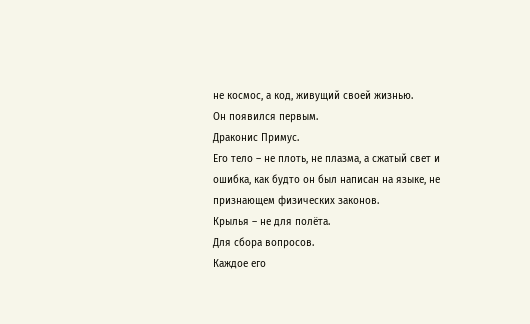не космос, а код, живущий своей жизнью.
Он появился первым.
Драконис Примус.
Его тело – не плоть, не плазма, а сжатый свет и ошибка, как будто он был написан на языке, не признающем физических законов.
Крылья – не для полёта.
Для сбора вопросов.
Каждое его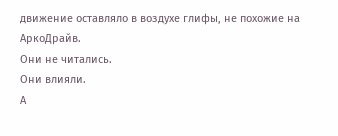движение оставляло в воздухе глифы, не похожие на АркоДрайв.
Они не читались.
Они влияли.
А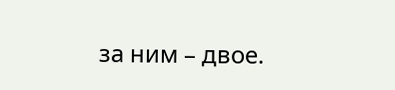за ним – двое.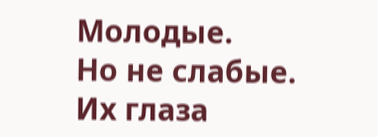Молодые.
Но не слабые.
Их глаза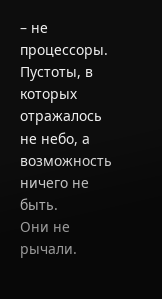– не процессоры.
Пустоты, в которых отражалось не небо, а возможность ничего не быть.
Они не рычали.